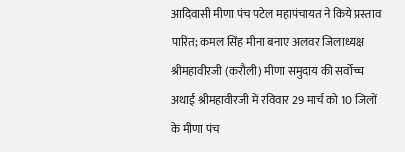आदिवासी मीणा पंच पटेल महापंचायत ने किये प्रस्ताव पारित; कमल सिंह मीना बनाए अलवर जिलाध्यक्ष
श्रीमहावीरजी (करौली) मीणा समुदाय की सर्वोच्च अथाईं श्रीमहावीरजी में रविवार 29 मार्च को 10 जिलों के मीणा पंच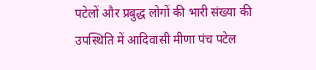पटेलों और प्रबुद्ध लोगों की भारी संख्या की उपस्थिति में आदिवासी मीणा पंच पटेल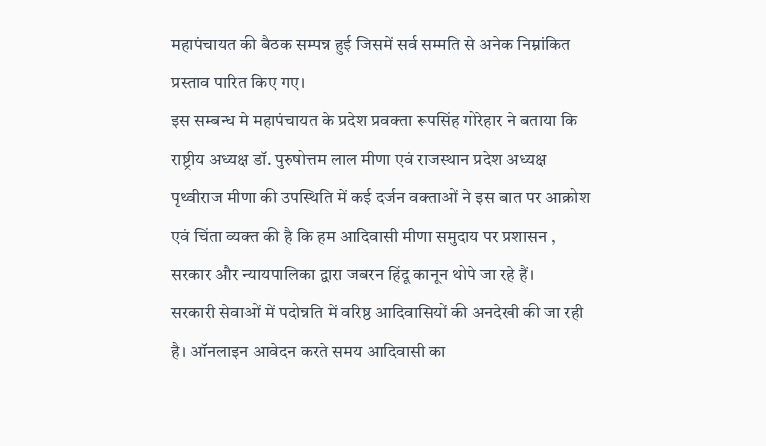महापंचायत की बैठक सम्पन्न हुई जिसमें सर्व सम्मति से अनेक निम्नांकित प्रस्ताव पारित किए गए।
इस सम्बन्ध मे महापंचायत के प्रदेश प्रवक्ता रूपसिंह गोरेहार ने बताया कि राष्ट्रीय अध्यक्ष डॉ. पुरुषोत्तम लाल मीणा एवं राजस्थान प्रदेश अध्यक्ष पृथ्वीराज मीणा की उपस्थिति में कई दर्जन वक्ताओं ने इस बात पर आक्रोश एवं चिंता व्यक्त की है कि हम आदिवासी मीणा समुदाय पर प्रशासन , सरकार और न्यायपालिका द्वारा जबरन हिंदू कानून थोपे जा रहे हैं।
सरकारी सेवाओं में पदोन्नति में वरिष्ठ आदिवासियों की अनदेखी की जा रही है। ऑनलाइन आवेदन करते समय आदिवासी का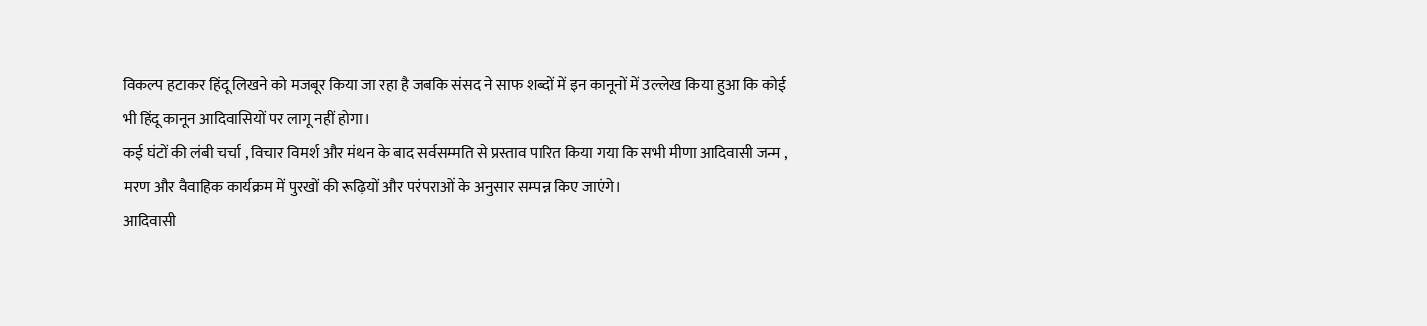विकल्प हटाकर हिंदू लिखने को मजबूर किया जा रहा है जबकि संसद ने साफ शब्दों में इन कानूनों में उल्लेख किया हुआ कि कोई भी हिंदू कानून आदिवासियों पर लागू नहीं होगा।
कई घंटों की लंबी चर्चा , विचार विमर्श और मंथन के बाद सर्वसम्मति से प्रस्ताव पारित किया गया कि सभी मीणा आदिवासी जन्म , मरण और वैवाहिक कार्यक्रम में पुरखों की रूढ़ियों और परंपराओं के अनुसार सम्पन्न किए जाएंगे।
आदिवासी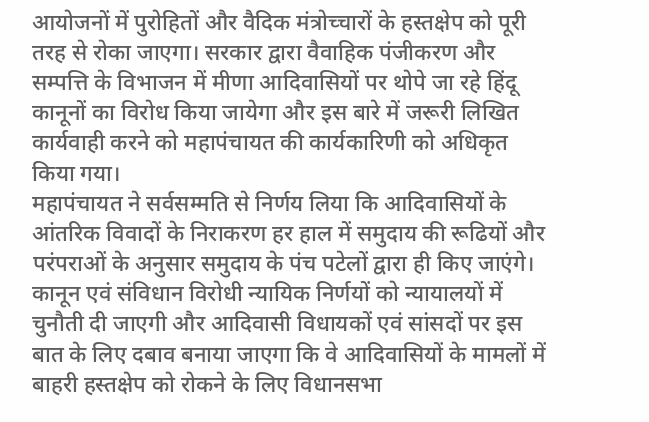आयोजनों में पुरोहितों और वैदिक मंत्रोच्चारों के हस्तक्षेप को पूरी तरह से रोका जाएगा। सरकार द्वारा वैवाहिक पंजीकरण और सम्पत्ति के विभाजन में मीणा आदिवासियों पर थोपे जा रहे हिंदू कानूनों का विरोध किया जायेगा और इस बारे में जरूरी लिखित कार्यवाही करने को महापंचायत की कार्यकारिणी को अधिकृत किया गया।
महापंचायत ने सर्वसम्मति से निर्णय लिया कि आदिवासियों के आंतरिक विवादों के निराकरण हर हाल में समुदाय की रूढियों और परंपराओं के अनुसार समुदाय के पंच पटेलों द्वारा ही किए जाएंगे। कानून एवं संविधान विरोधी न्यायिक निर्णयों को न्यायालयों में चुनौती दी जाएगी और आदिवासी विधायकों एवं सांसदों पर इस बात के लिए दबाव बनाया जाएगा कि वे आदिवासियों के मामलों में बाहरी हस्तक्षेप को रोकने के लिए विधानसभा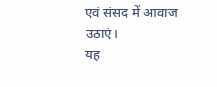एवं संसद में आवाज उठाएं।
यह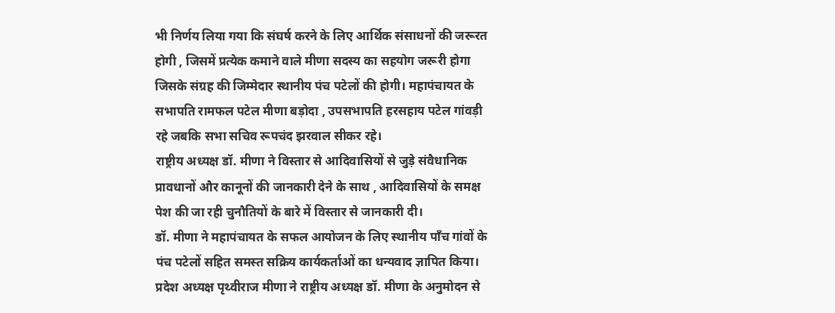भी निर्णय लिया गया कि संघर्ष करने के लिए आर्थिक संसाधनों की जरूरत होगी , जिसमें प्रत्येक कमाने वाले मीणा सदस्य का सहयोग जरूरी होगा जिसके संग्रह की जिम्मेदार स्थानीय पंच पटेलों की होगी। महापंचायत के सभापति रामफल पटेल मीणा बड़ोदा , उपसभापति हरसहाय पटेल गांवड़ी रहे जबकि सभा सचिव रूपचंद झरवाल सीकर रहे।
राष्ट्रीय अध्यक्ष डॉ. मीणा ने विस्तार से आदिवासियों से जुड़े संवैधानिक प्रावधानों और कानूनों की जानकारी देने के साथ , आदिवासियों के समक्ष पेश की जा रही चुनौतियों के बारे में विस्तार से जानकारी दी।
डॉ. मीणा ने महापंचायत के सफल आयोजन के लिए स्थानीय पाँच गांवों के पंच पटेलों सहित समस्त सक्रिय कार्यकर्ताओं का धन्यवाद ज्ञापित किया। प्रदेश अध्यक्ष पृथ्वीराज मीणा ने राष्ट्रीय अध्यक्ष डॉ. मीणा के अनुमोदन से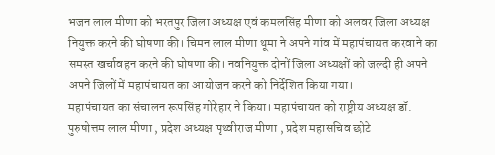भजन लाल मीणा को भरतपुर जिला अध्यक्ष एवं कमलसिंह मीणा को अलवर जिला अध्यक्ष नियुक्त करने की घोषणा की। चिमन लाल मीणा थूमा ने अपने गांव में महापंचायत करवाने का समस्त खर्चावहन करने की घोषणा की। नवनियुक्त दोनों जिला अध्यक्षों को जल्दी ही अपने अपने जिलों में महापंचायत का आयोजन करने को निर्देशित किया गया।
महापंचायत का संचालन रूपसिंह गोरेहार ने किया। महापंचायत को राष्ट्रीय अध्यक्ष डॉ. पुरुषोत्तम लाल मीणा , प्रदेश अध्यक्ष पृथ्वीराज मीणा , प्रदेश महासचिव छोटे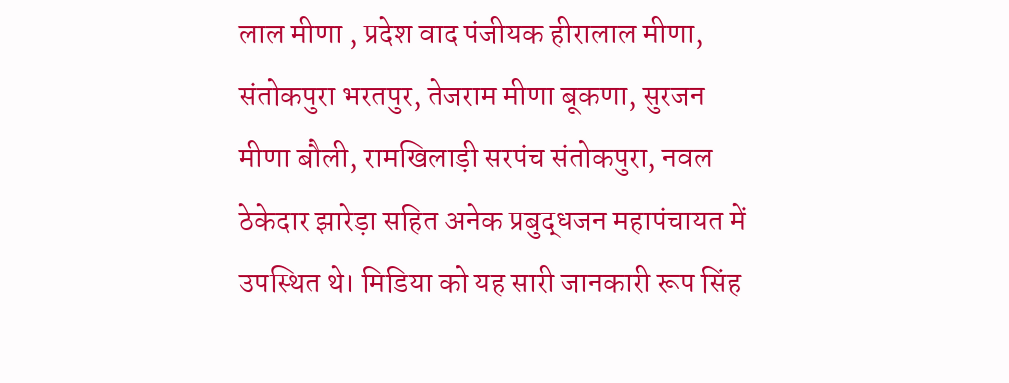लाल मीणा , प्रदेश वाद पंजीयक हीरालाल मीणा, संतोकपुरा भरतपुर, तेजराम मीणा बूकणा, सुरजन मीणा बौली, रामखिलाड़ी सरपंच संतोकपुरा, नवल ठेकेदार झारेड़ा सहित अनेक प्रबुद्धजन महापंचायत में उपस्थित थे। मिडिया को यह सारी जानकारी रूप सिंह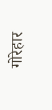गोरेहार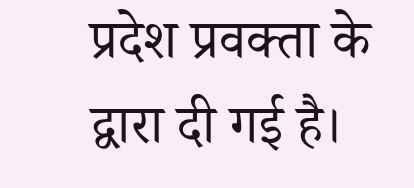प्रदेश प्रवक्ता के द्वारा दी गई है।